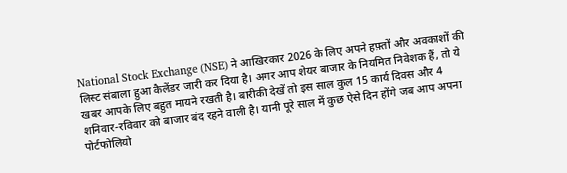National Stock Exchange (NSE) ने आखिरकार 2026 के लिए अपने हफ़्तों और अवकाशों की लिस्ट संबाला हुआ कैलेंडर जारी कर दिया है। अगर आप शेयर बाजार के नियमित निवेशक हैं, तो ये खबर आपके लिए बहुत मायने रखती है। बारीकी देखें तो इस साल कुल 15 कार्य दिवस और 4 शनिवार-रविवार को बाजार बंद रहने वाली है। यानी पूरे साल में कुछ ऐसे दिन होंगे जब आप अपना पोर्टफोलियो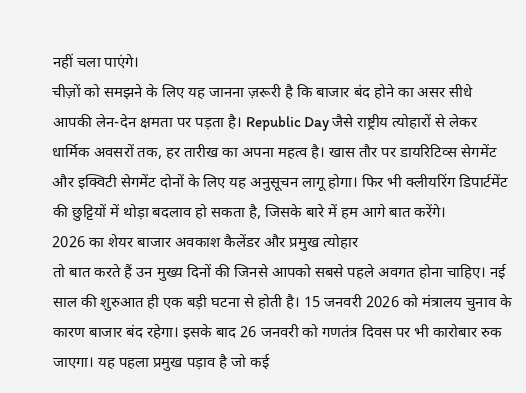नहीं चला पाएंगे।
चीज़ों को समझने के लिए यह जानना ज़रूरी है कि बाजार बंद होने का असर सीधे आपकी लेन-देन क्षमता पर पड़ता है। Republic Day जैसे राष्ट्रीय त्योहारों से लेकर धार्मिक अवसरों तक, हर तारीख का अपना महत्व है। खास तौर पर डायरिटिव्स सेगमेंट और इक्विटी सेगमेंट दोनों के लिए यह अनुसूचन लागू होगा। फिर भी क्लीयरिंग डिपार्टमेंट की छुट्टियों में थोड़ा बदलाव हो सकता है, जिसके बारे में हम आगे बात करेंगे।
2026 का शेयर बाजार अवकाश कैलेंडर और प्रमुख त्योहार
तो बात करते हैं उन मुख्य दिनों की जिनसे आपको सबसे पहले अवगत होना चाहिए। नई साल की शुरुआत ही एक बड़ी घटना से होती है। 15 जनवरी 2026 को मंत्रालय चुनाव के कारण बाजार बंद रहेगा। इसके बाद 26 जनवरी को गणतंत्र दिवस पर भी कारोबार रुक जाएगा। यह पहला प्रमुख पड़ाव है जो कई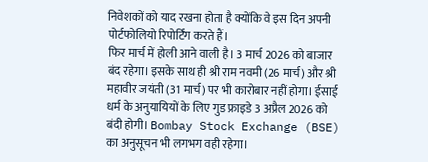निवेशकों को याद रखना होता है क्योंकि वे इस दिन अपनी पोर्टफोलियो रिपोर्टिंग करते हैं।
फिर मार्च में होली आने वाली है। 3 मार्च 2026 को बाजार बंद रहेगा। इसके साथ ही श्री राम नवमी (26 मार्च) और श्री महावीर जयंती (31 मार्च) पर भी कारोबार नहीं होगा। ईसाई धर्म के अनुयायियों के लिए गुड फ्राइडे 3 अप्रैल 2026 को बंदी होगी। Bombay Stock Exchange (BSE) का अनुसूचन भी लगभग वही रहेगा।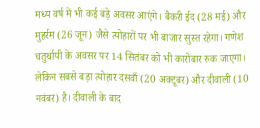मध्य वर्ष में भी कई बड़े अवसर आएंगे। बैकरी ईद (28 मई) और मुहर्रम (26 जून) जैसे त्योहारों पर भी बाजार सुस्त रहेगा। गणेश चतुर्थायी के अवसर पर 14 सितंबर को भी कारोबार रुक जाएगा। लेकिन सबसे बड़ा त्योहार दसवाँ (20 अक्टूबर) और दीवाली (10 नवंबर) है। दीवाली के बाद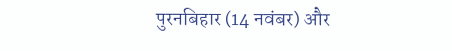पुरनबिहार (14 नवंबर) और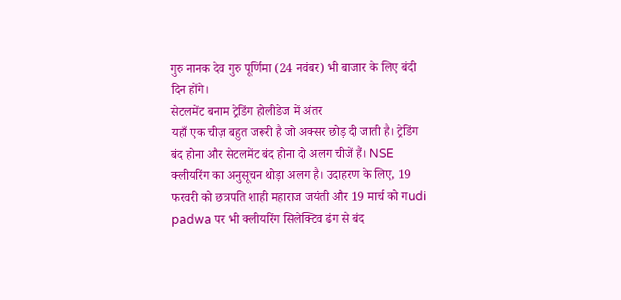गुरु नानक देव गुरु पूर्णिमा (24 नवंबर) भी बाजार के लिए बंदी दिन होंगे।
सेटलमेंट बनाम ट्रेडिंग होलीडेज में अंतर
यहाँ एक चीज़ बहुत जरूरी है जो अक्सर छोड़ दी जाती है। ट्रेडिंग बंद होना और सेटलमेंट बंद होना दो अलग चीजें हैं। NSE क्लीयरिंग का अनुसूचन थोड़ा अलग है। उदाहरण के लिए, 19 फरवरी को छत्रपति शाही महाराज जयंती और 19 मार्च को गudi padwa पर भी क्लीयरिंग सिलेक्टिव ढंग से बंद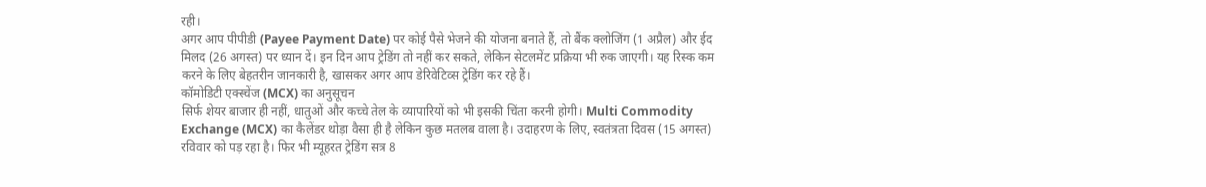रही।
अगर आप पीपीडी (Payee Payment Date) पर कोई पैसे भेजने की योजना बनाते हैं, तो बैंक क्लोजिंग (1 अप्रैल) और ईद मिलद (26 अगस्त) पर ध्यान दें। इन दिन आप ट्रेडिंग तो नहीं कर सकते, लेकिन सेटलमेंट प्रक्रिया भी रुक जाएगी। यह रिस्क कम करने के लिए बेहतरीन जानकारी है, खासकर अगर आप डेरिवेटिव्स ट्रेडिंग कर रहे हैं।
कॉमोडिटी एक्स्चेंज (MCX) का अनुसूचन
सिर्फ शेयर बाजार ही नहीं, धातुओं और कच्चे तेल के व्यापारियों को भी इसकी चिंता करनी होगी। Multi Commodity Exchange (MCX) का कैलेंडर थोड़ा वैसा ही है लेकिन कुछ मतलब वाला है। उदाहरण के लिए, स्वतंत्रता दिवस (15 अगस्त) रविवार को पड़ रहा है। फिर भी म्यूहरत ट्रेडिंग सत्र 8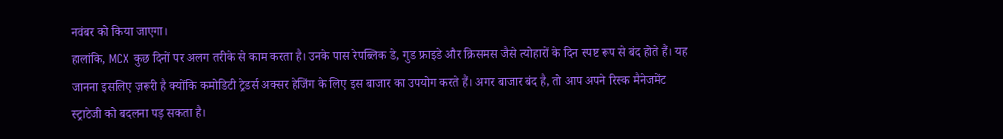नवंबर को किया जाएगा।
हालांकि, MCX कुछ दिनों पर अलग तरीके से काम करता है। उनके पास रेपब्लिक डे, गुड फ्राइडे और क्रिसमस जैसे त्योहारों के दिन स्पष्ट रूप से बंद होते हैं। यह जानना इसलिए ज़रूरी है क्योंकि कमोडिटी ट्रेडर्स अक्सर हेजिंग के लिए इस बाजार का उपयोग करते हैं। अगर बाजार बंद है, तो आप अपने रिस्क मैनेजमेंट स्ट्राटेजी को बदलना पड़ सकता है।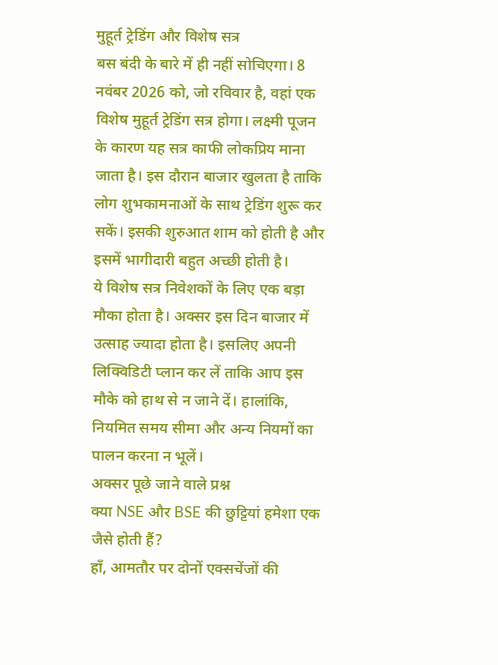मुहूर्त ट्रेडिंग और विशेष सत्र
बस बंदी के बारे में ही नहीं सोचिएगा। 8 नवंबर 2026 को, जो रविवार है, वहां एक विशेष मुहूर्त ट्रेडिंग सत्र होगा। लक्ष्मी पूजन के कारण यह सत्र काफी लोकप्रिय माना जाता है। इस दौरान बाजार खुलता है ताकि लोग शुभकामनाओं के साथ ट्रेडिंग शुरू कर सकें। इसकी शुरुआत शाम को होती है और इसमें भागीदारी बहुत अच्छी होती है।
ये विशेष सत्र निवेशकों के लिए एक बड़ा मौका होता है। अक्सर इस दिन बाजार में उत्साह ज्यादा होता है। इसलिए अपनी लिक्विडिटी प्लान कर लें ताकि आप इस मौके को हाथ से न जाने दें। हालांकि, नियमित समय सीमा और अन्य नियमों का पालन करना न भूलें।
अक्सर पूछे जाने वाले प्रश्न
क्या NSE और BSE की छुट्टियां हमेशा एक जैसे होती हैं?
हाँ, आमतौर पर दोनों एक्सचेंजों की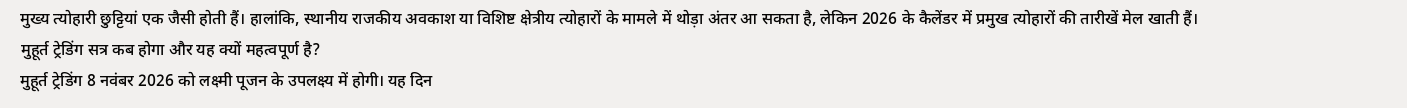मुख्य त्योहारी छुट्टियां एक जैसी होती हैं। हालांकि, स्थानीय राजकीय अवकाश या विशिष्ट क्षेत्रीय त्योहारों के मामले में थोड़ा अंतर आ सकता है, लेकिन 2026 के कैलेंडर में प्रमुख त्योहारों की तारीखें मेल खाती हैं।
मुहूर्त ट्रेडिंग सत्र कब होगा और यह क्यों महत्वपूर्ण है?
मुहूर्त ट्रेडिंग 8 नवंबर 2026 को लक्ष्मी पूजन के उपलक्ष्य में होगी। यह दिन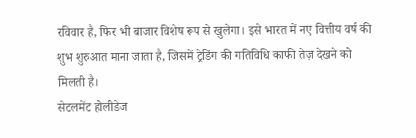रविवार है, फिर भी बाजार विशेष रूप से खुलेगा। इसे भारत में नए वित्तीय वर्ष की शुभ शुरुआत माना जाता है, जिसमें ट्रेडिंग की गतिविधि काफी तेज़ देखने को मिलती है।
सेटलमेंट होलीडेज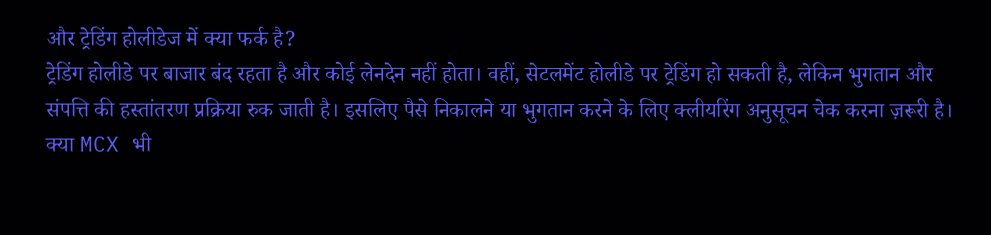और ट्रेडिंग होलीडेज में क्या फर्क है?
ट्रेडिंग होलीडे पर बाजार बंद रहता है और कोई लेनदेन नहीं होता। वहीं, सेटलमेंट होलीडे पर ट्रेडिंग हो सकती है, लेकिन भुगतान और संपत्ति की हस्तांतरण प्रक्रिया रुक जाती है। इसलिए पैसे निकालने या भुगतान करने के लिए क्लीयरिंग अनुसूचन चेक करना ज़रूरी है।
क्या MCX भी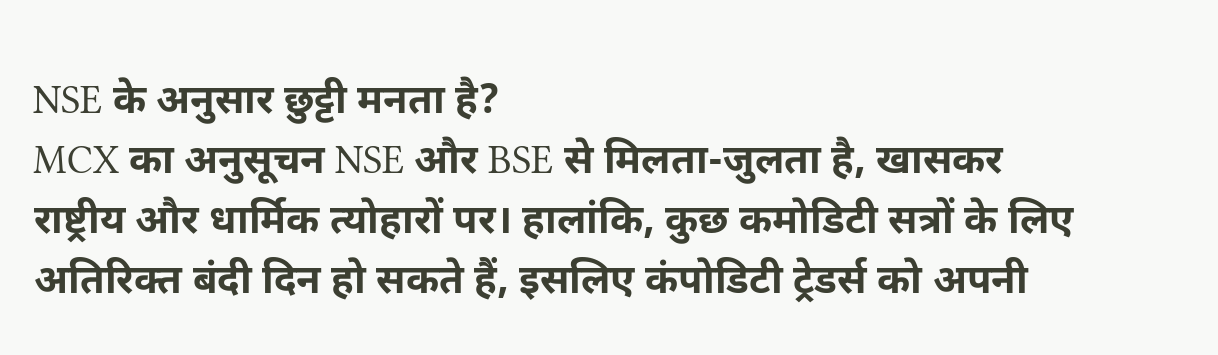NSE के अनुसार छुट्टी मनता है?
MCX का अनुसूचन NSE और BSE से मिलता-जुलता है, खासकर राष्ट्रीय और धार्मिक त्योहारों पर। हालांकि, कुछ कमोडिटी सत्रों के लिए अतिरिक्त बंदी दिन हो सकते हैं, इसलिए कंपोडिटी ट्रेडर्स को अपनी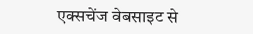एक्सचेंज वेबसाइट से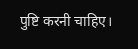पुष्टि करनी चाहिए।